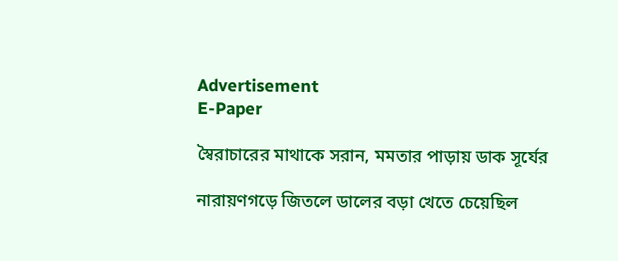Advertisement
E-Paper

স্বৈরাচারের মাথাকে সরান, মমতার পাড়ায় ডাক সূর্যের

নারায়ণগড়ে জিতলে ডালের বড়া খেতে চেয়েছিল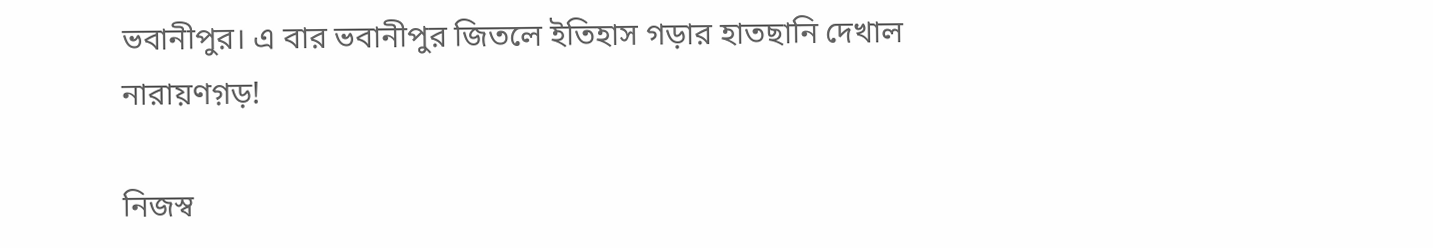ভবানীপুর। এ বার ভবানীপুর জিতলে ইতিহাস গড়ার হাতছানি দেখাল নারায়ণগ়ড়!

নিজস্ব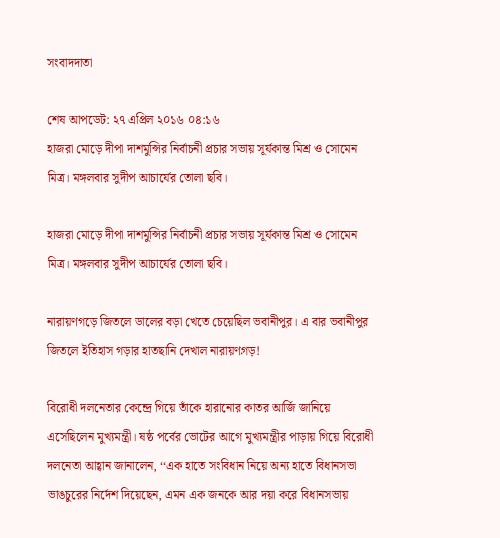সংবাদদাতা

শেষ আপডেট: ২৭ এপ্রিল ২০১৬ ০৪:১৬
হাজরা মোড়ে দীপা দাশমুন্সির নির্বাচনী প্রচার সভায় সূর্যকান্ত মিশ্র ও সোমেন মিত্র। মঙ্গলবার সুদীপ আচার্যের তোলা ছবি।

হাজরা মোড়ে দীপা দাশমুন্সির নির্বাচনী প্রচার সভায় সূর্যকান্ত মিশ্র ও সোমেন মিত্র। মঙ্গলবার সুদীপ আচার্যের তোলা ছবি।

নারায়ণগড়ে জিতলে ডালের বড়া খেতে চেয়েছিল ভবানীপুর। এ বার ভবানীপুর জিতলে ইতিহাস গড়ার হাতছানি দেখাল নারায়ণগ়ড়!

বিরোধী দলনেতার কেন্দ্রে গিয়ে তাঁকে হারানোর কাতর আর্জি জানিয়ে এসেছিলেন মুখ্যমন্ত্রী। ষষ্ঠ পর্বের ভোটের আগে মুখ্যমন্ত্রীর পাড়ায় গিয়ে বিরোধী দলনেতা আহ্বান জানালেন, ‘‘এক হাতে সংবিধান নিয়ে অন্য হাতে বিধানসভা ভাঙচুরের নির্দেশ দিয়েছেন, এমন এক জনকে আর দয়া করে বিধানসভায়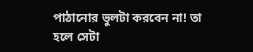পাঠানোর ভুলটা করবেন না! তা হলে সেটা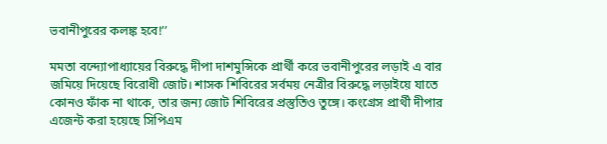ভবানীপুরের কলঙ্ক হবে!’’

মমতা বন্দ্যোপাধ্যায়ের বিরুদ্ধে দীপা দাশমুন্সিকে প্রার্থী করে ভবানীপুরের লড়াই এ বার জমিয়ে দিয়েছে বিরোধী জোট। শাসক শিবিরের সর্বময় নেত্রীর বিরুদ্ধে লড়াইয়ে যাতে কোনও ফাঁক না থাকে, তার জন্য জোট শিবিরের প্রস্তুতিও তুঙ্গে। কংগ্রেস প্রার্থী দীপার এজেন্ট করা হয়েছে সিপিএম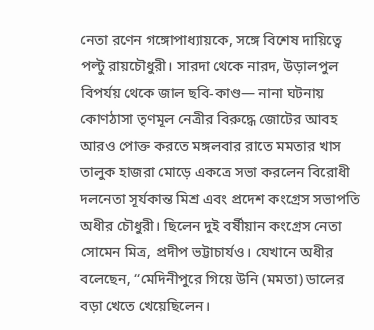নেতা রণেন গঙ্গোপাধ্যায়কে, সঙ্গে বিশেষ দায়িত্বে পল্টু রায়চৌধুরী। সারদা থেকে নারদ, উড়ালপুল বিপর্যয় থেকে জাল ছবি-কাণ্ড— নানা ঘটনায় কোণঠাসা তৃণমূল নেত্রীর বিরুদ্ধে জোটের আবহ আরও পোক্ত করতে মঙ্গলবার রাতে মমতার খাস তালুক হাজরা মোড়ে একত্রে সভা করলেন বিরোধী দলনেতা সূর্যকান্ত মিশ্র এবং প্রদেশ কংগ্রেস সভাপতি অধীর চৌধুরী। ছিলেন দুই বর্ষীয়ান কংগ্রেস নেতা সোমেন মিত্র, প্রদীপ ভট্টাচার্যও। যেখানে অধীর বলেছেন, ‘‘মেদিনীপুরে গিয়ে উনি (মমতা) ডালের বড়া খেতে খেয়েছিলেন।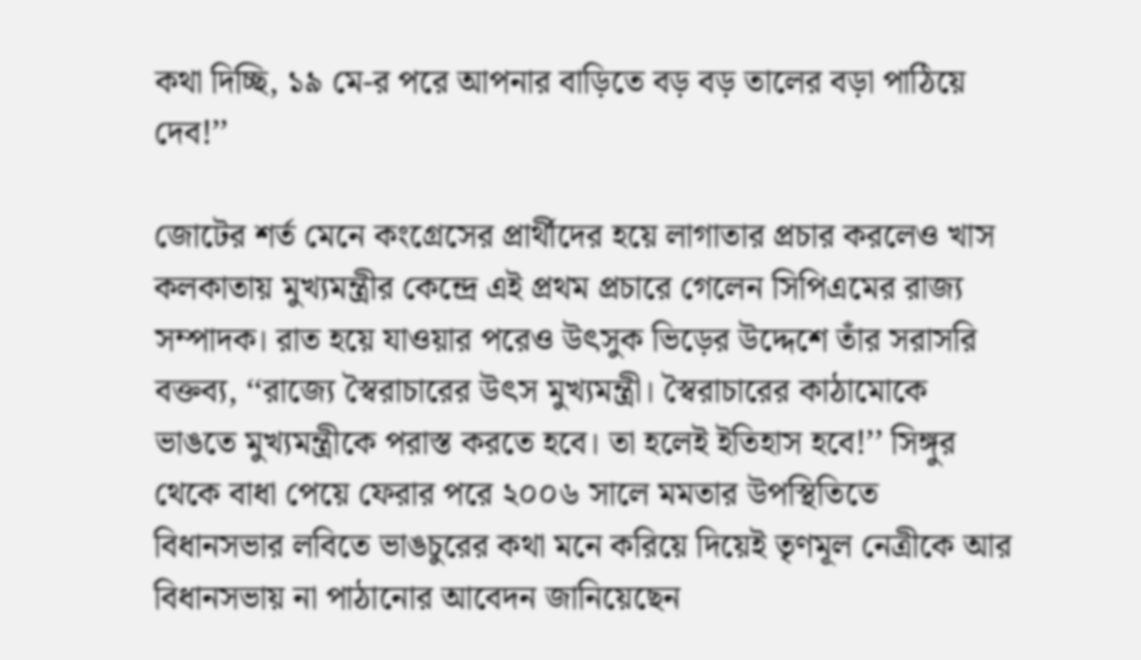কথা দিচ্ছি, ১৯ মে-র পরে আপনার বাড়িতে বড় বড় তালের বড়া পাঠিয়ে দেব!’’

জোটের শর্ত মেনে কংগ্রেসের প্রার্থীদের হয়ে লাগাতার প্রচার করলেও খাস কলকাতায় মুখ্যমন্ত্রীর কেন্দ্রে এই প্রথম প্রচারে গেলেন সিপিএমের রাজ্য সম্পাদক। রাত হয়ে যাওয়ার পরেও উৎসুক ভিড়ের উদ্দেশে তাঁর সরাসরি বক্তব্য, ‘‘রাজ্যে স্বৈরাচারের উৎস মুখ্যমন্ত্রী। স্বৈরাচারের কাঠামোকে ভাঙতে মুখ্যমন্ত্রীকে পরাস্ত করতে হবে। তা হলেই ইতিহাস হবে!’’ সিঙ্গুর থেকে বাধা পেয়ে ফেরার পরে ২০০৬ সালে মমতার উপস্থিতিতে বিধানসভার লবিতে ভাঙচুরের কথা মনে করিয়ে দিয়েই তৃণমূল নেত্রীকে আর বিধানসভায় না পাঠানোর আবেদন জানিয়েছেন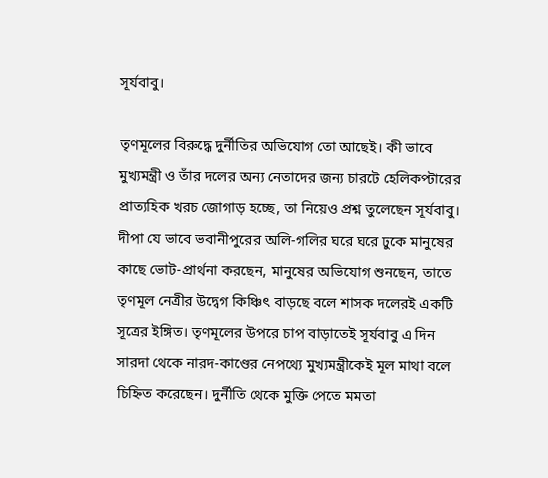সূর্যবাবু।

তৃণমূলের বিরুদ্ধে দুর্নীতির অভিযোগ তো আছেই। কী ভাবে মুখ্যমন্ত্রী ও তাঁর দলের অন্য নেতাদের জন্য চারটে হেলিকপ্টারের প্রাত্যহিক খরচ জোগাড় হচ্ছে, তা নিয়েও প্রশ্ন তুলেছেন সূর্যবাবু। দীপা যে ভাবে ভবানীপুরের অলি-গলির ঘরে ঘরে ঢুকে মানুষের কাছে ভোট-প্রার্থনা করছেন, মানুষের অভিযোগ শুনছেন, তাতে তৃণমূল নেত্রীর উদ্বেগ কিঞ্চিৎ বাড়ছে বলে শাসক দলেরই একটি সূত্রের ইঙ্গিত। তৃণমূলের উপরে চাপ বাড়াতেই সূর্যবাবু এ দিন সারদা থেকে নারদ-কাণ্ডের নেপথ্যে মুখ্যমন্ত্রীকেই মূল মাথা বলে চিহ্নিত করেছেন। দুর্নীতি থেকে মুক্তি পেতে মমতা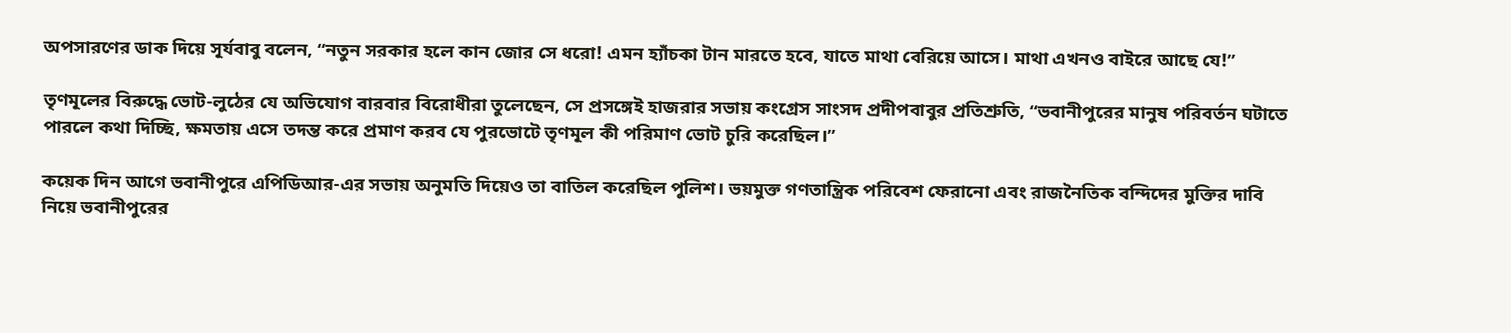অপসারণের ডাক দিয়ে সূর্যবাবু বলেন, ‘‘নতুন সরকার হলে কান জোর সে ধরো! এমন হ্যাঁচকা টান মারতে হবে, যাতে মাথা বেরিয়ে আসে। মাথা এখনও বাইরে আছে যে!’’

তৃণমূলের বিরুদ্ধে ভোট-লুঠের যে অভিযোগ বারবার বিরোধীরা তুলেছেন, সে প্রসঙ্গেই হাজরার সভায় কংগ্রেস সাংসদ প্রদীপবাবুর প্রতিশ্রুতি, ‘‘ভবানীপুরের মানুষ পরিবর্তন ঘটাতে পারলে কথা দিচ্ছি, ক্ষমতায় এসে তদন্ত করে প্রমাণ করব যে পুরভোটে তৃণমূল কী পরিমাণ ভোট চুরি করেছিল।’’

কয়েক দিন আগে ভবানীপুরে এপিডিআর-এর সভায় অনুমতি দিয়েও তা বাতিল করেছিল পুলিশ। ভয়মুক্ত গণতান্ত্রিক পরিবেশ ফেরানো এবং রাজনৈতিক বন্দিদের মুক্তির দাবি নিয়ে ভবানীপুরের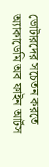ভোটারদের সচেতন করতে অ্যাকাডেমি অব ফাইন আর্টস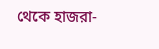থেকে হাজরা-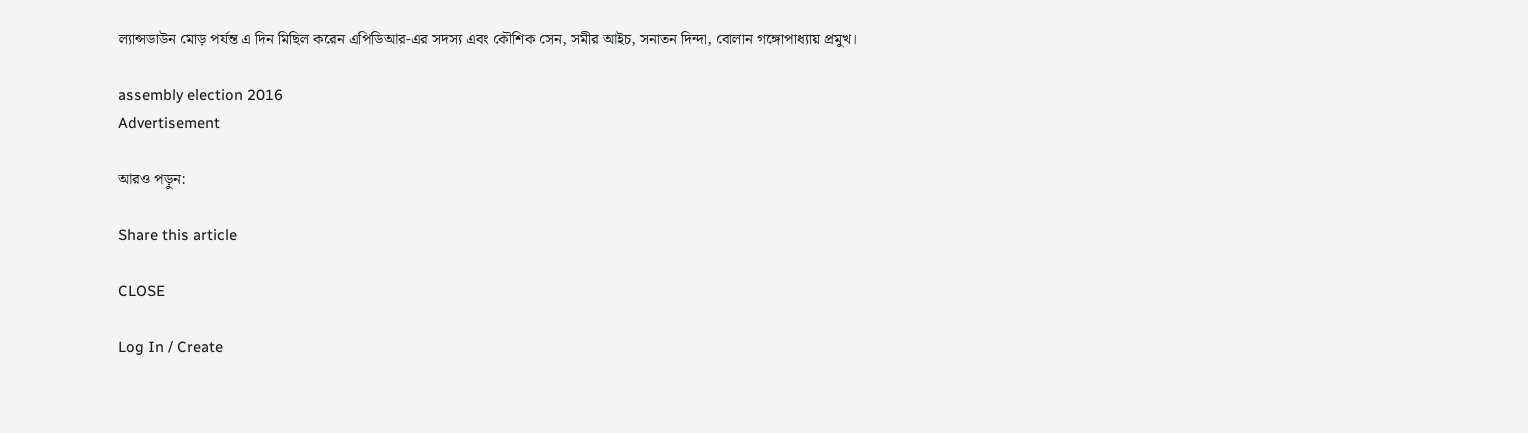ল্যান্সডাউন মোড় পর্যন্ত এ দিন মিছিল করেন এপিডিআর-এর সদস্য এবং কৌশিক সেন, সমীর আইচ, সনাতন দিন্দা, বোলান গঙ্গোপাধ্যায় প্রমুখ।

assembly election 2016
Advertisement

আরও পড়ুন:

Share this article

CLOSE

Log In / Create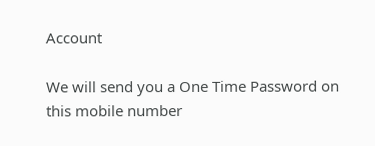Account

We will send you a One Time Password on this mobile number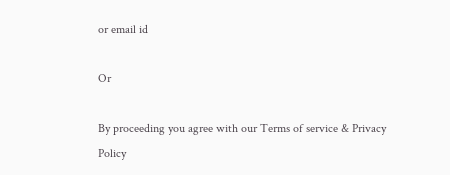or email id

Or

By proceeding you agree with our Terms of service & Privacy Policy